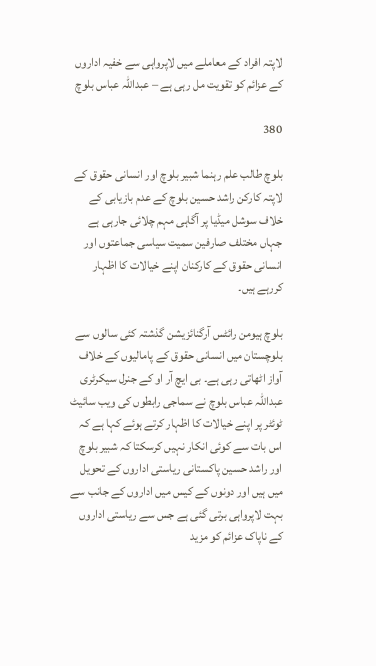لاپتہ افراد کے معاملے میں لاپرواہی سے خفیہ اداروں کے عزائم کو تقویت مل رہی ہے – عبداللہ عباس بلوچ

380

بلوچ طالب علم رہنما شبیر بلوچ اور انسانی حقوق کے لاپتہ کارکن راشد حسین بلوچ کے عدم بازیابی کے خلاف سوشل میڈیا پر آگاہی مہم چلائی جارہی ہے جہاں مختلف صارفین سمیت سیاسی جماعتوں اور انسانی حقوق کے کارکنان اپنے خیالات کا اظہار کررہے ہیں۔

بلوچ ہیومن رائٹس آرگنائزیشن گذشتہ کئی سالوں سے بلوچستان میں انسانی حقوق کے پامالیوں کے خلاف آواز اٹھاتی رہی ہے۔ بی ایچ آر او کے جنرل سیکرٹری عبداللہ عباس بلوچ نے سماجی رابطوں کی ویب سائیٹ ٹوئٹر پر اپنے خیالات کا اظہار کرتے ہوئے کہا ہے کہ اس بات سے کوئی انکار نہیں کرسکتا کہ شبیر بلوچ اور راشد حسین پاکستانی ریاستی اداروں کے تحویل میں ہیں اور دونوں کے کیس میں اداروں کے جانب سے بہت لاپرواہی برتی گئی ہے جس سے ریاستی اداروں کے ناپاک عزائم کو مزید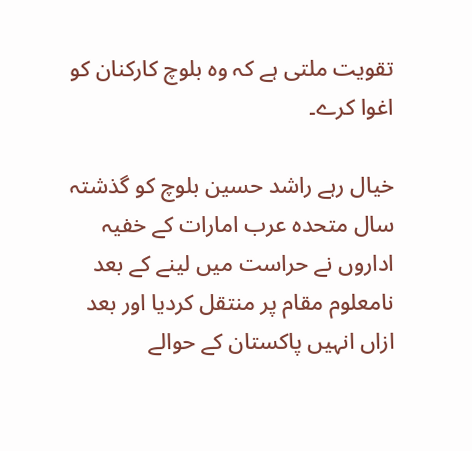تقویت ملتی ہے کہ وہ بلوچ کارکنان کو اغوا کرے۔

خیال رہے راشد حسین بلوچ کو گذشتہ سال متحدہ عرب امارات کے خفیہ اداروں نے حراست میں لینے کے بعد نامعلوم مقام پر منتقل کردیا اور بعد ازاں انہیں پاکستان کے حوالے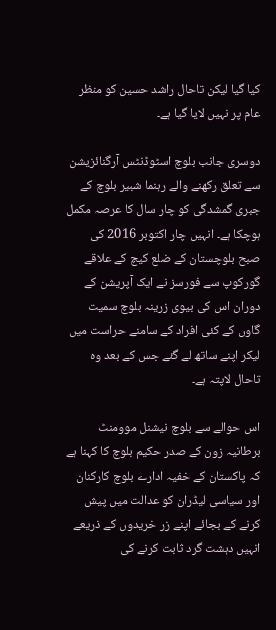کیا گیا لیکن تاحال راشد حسین کو منظر عام پر نہیں لایا گیا ہے۔

دوسری جانب بلوچ اسٹوڈنٹس آرگنائزیشن سے تعلق رکھنے والے رہنما شبیر بلوچ کے جبری گمشدگی کو چار سال کا عرصہ مکمل ہوچکا ہے۔ انہیں چار اکتوبر 2016 کی صبح بلوچستان کے ضلع کیچ کے علاقے گورکوپ سے فورسز نے ایک آپریشن کے دوران اس کی بیوی زرینہ بلوچ سمیت گاوں کے کئی افراد کے سامنے حراست میں لیکر اپنے ساتھ لے گئے جس کے بعد وہ تاحال لاپتہ ہے۔

اس حوالے سے بلوچ نیشنل موومنٹ برطانیہ زون کے صدر حکیم بلوچ کا کہنا ہے کہ پاکستان کے خفیہ ادارے بلوچ کارکنان اور سیاسی لیڈران کو عدالت میں پیش کرنے کے بجائے اپنے زر خریدوں کے ذریعے انہیں دہشت گرد ثابت کرنے کی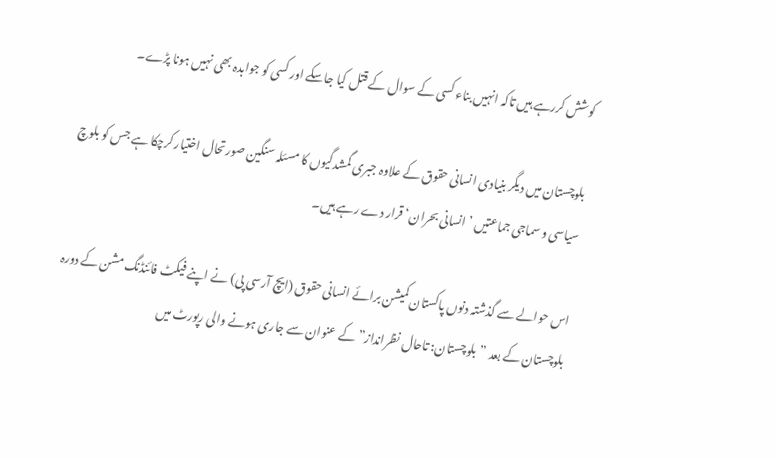کوشش کررہے ہیں تاکہ انہیں بناء کسی کے سوال کے قتل کیا جاسکے اور کسی کو جوابدہ بھی نہیں ہونا پڑے۔

بلوچستان میں دیگر بنیادی انسانی حقوق کے علاوہ جبری گمشدگیوں کا مسئلہ سنگین صورتحال اختیار کرچکا ہے جس کو بلوچ سیاسی و سماجی جماعتیں ’انسانی بحران‘ قرار دے رہے ہیں۔

اس حوالے سے گذشتہ دنوں پاکستان کمیشن برائے انسانی حقوق (ایچ آرسی پی) نے اپنے فیکٹ فائنڈنگ مشن کے دورہ بلوچستان کے بعد ”بلوچستان: تاحال نظرانداز” کے عنوان سے جاری ہونے والی رپورٹ میں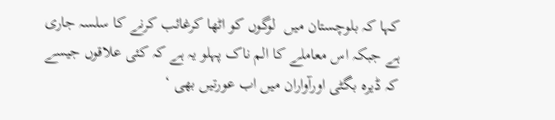کہا کہ بلوچستان میں  لوگوں کو اٹھا کرغائب کرنے کا سلسہ جاری ہے جبکہ اس معاملے کا الم ناک پہلو یہ ہے کہ کئی علاقوں جیسے کہ ڈیرہ بگٹی اورآواران میں اب عورتیں بھی ‘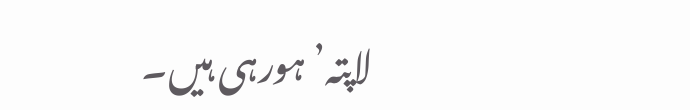لاپتہ’ ہورہی ہیں۔